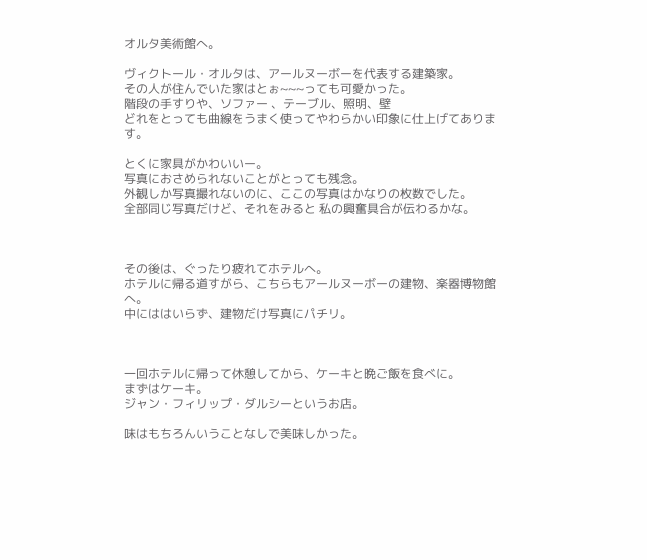オルタ美術館へ。

ヴィクトール・オルタは、アールヌーボーを代表する建築家。
その人が住んでいた家はとぉ~~~っても可愛かった。
階段の手すりや、ソファー 、テーブル、照明、壁
どれをとっても曲線をうまく使ってやわらかい印象に仕上げてあります。

とくに家具がかわいいー。
写真におさめられないことがとっても残念。
外観しか写真撮れないのに、ここの写真はかなりの枚数でした。
全部同じ写真だけど、それをみると 私の興奮具合が伝わるかな。



その後は、ぐったり疲れてホテルへ。
ホテルに帰る道すがら、こちらもアールヌーボーの建物、楽器博物館へ。
中にははいらず、建物だけ写真にパチリ。



一回ホテルに帰って休憩してから、ケーキと晩ご飯を食べに。
まずはケーキ。
ジャン・フィリップ・ダルシーというお店。

味はもちろんいうことなしで美味しかった。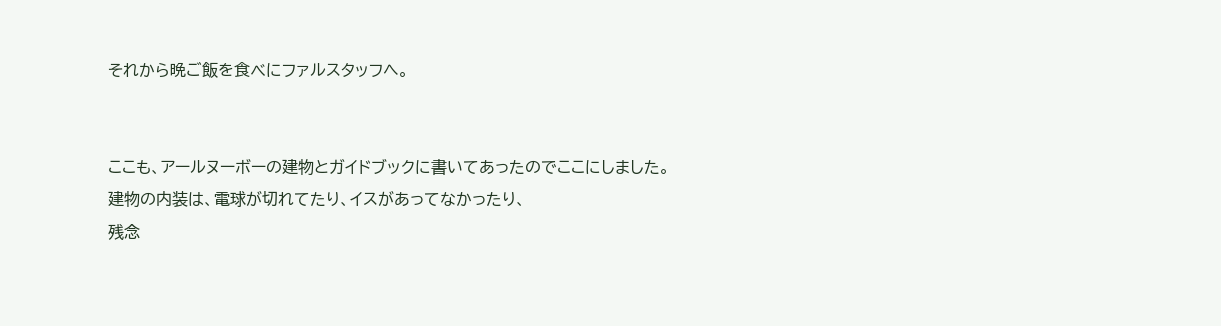それから晩ご飯を食べにファルスタッフへ。


ここも、アールヌーボーの建物とガイドブックに書いてあったのでここにしました。
建物の内装は、電球が切れてたり、イスがあってなかったり、
残念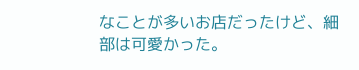なことが多いお店だったけど、細部は可愛かった。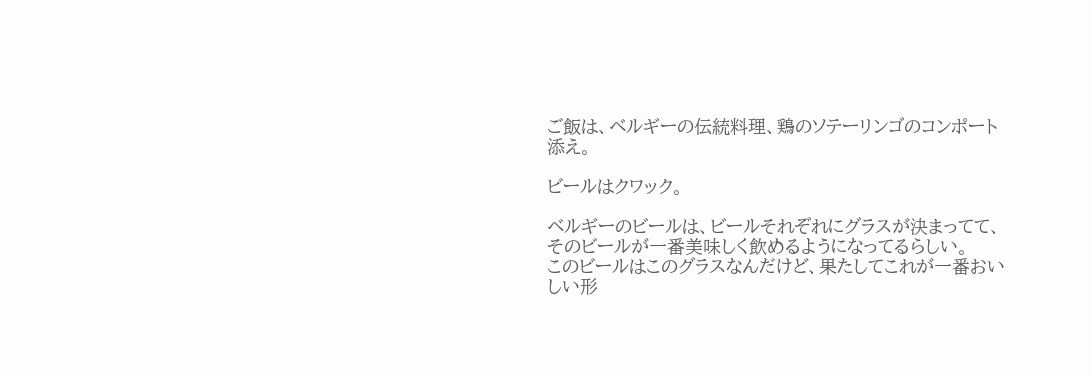ご飯は、ベルギーの伝統料理、鶏のソテーリンゴのコンポート添え。

ビールはクワック。

ベルギーのビールは、ビールそれぞれにグラスが決まってて、
そのビールが一番美味しく飲めるようになってるらしい。
このビールはこのグラスなんだけど、果たしてこれが一番おいしい形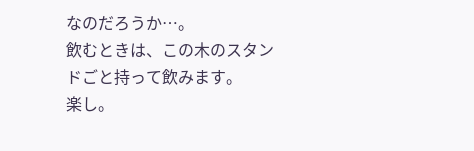なのだろうか…。
飲むときは、この木のスタンドごと持って飲みます。
楽し。